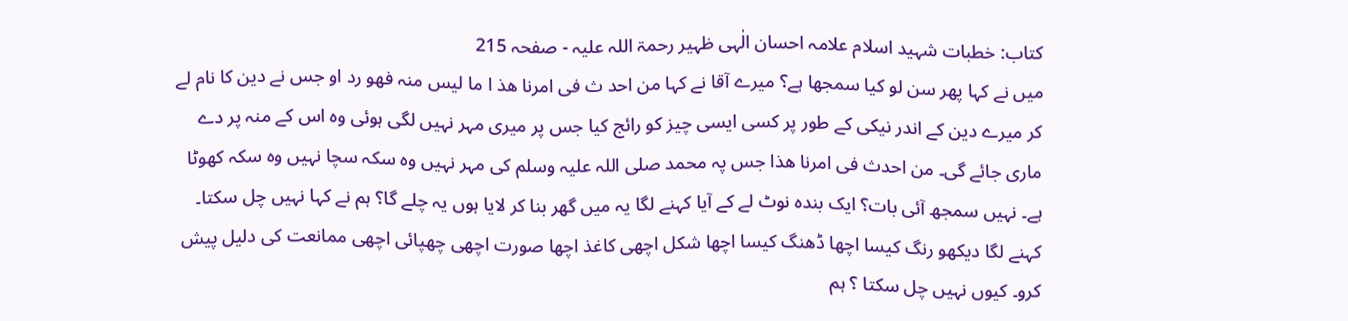کتاب: خطبات شہید اسلام علامہ احسان الٰہی ظہیر رحمۃ اللہ علیہ - صفحہ 215
میں نے کہا پھر سن لو کیا سمجھا ہے؟ میرے آقا نے کہا من احد ث فی امرنا ھذ ا ما لیس منہ فھو رد او جس نے دین کا نام لے کر میرے دین کے اندر نیکی کے طور پر کسی ایسی چیز کو رائج کیا جس پر میری مہر نہیں لگی ہوئی وہ اس کے منہ پر دے ماری جائے گی۔ من احدث فی امرنا ھذا جس پہ محمد صلی اللہ علیہ وسلم کی مہر نہیں وہ سکہ سچا نہیں وہ سکہ کھوٹا ہے۔ نہیں سمجھ آئی بات؟ ایک بندہ نوٹ لے کے آیا کہنے لگا یہ میں گھر بنا کر لایا ہوں یہ چلے گا؟ ہم نے کہا نہیں چل سکتا۔ کہنے لگا دیکھو رنگ کیسا اچھا ڈھنگ کیسا اچھا شکل اچھی کاغذ اچھا صورت اچھی چھپائی اچھی ممانعت کی دلیل پیش کرو۔ کیوں نہیں چل سکتا ؟ ہم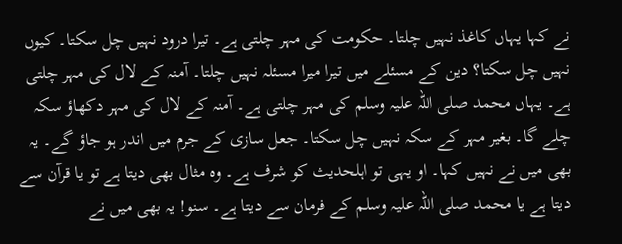نے کہا یہاں کاغذ نہیں چلتا۔ حکومت کی مہر چلتی ہے۔ تیرا درود نہیں چل سکتا۔ کیوں نہیں چل سکتا؟ دین کے مسئلے میں تیرا میرا مسئلہ نہیں چلتا۔ آمنہ کے لال کی مہر چلتی ہے۔ یہاں محمد صلی اللہ علیہ وسلم کی مہر چلتی ہے۔ آمنہ کے لال کی مہر دکھاؤ سکہ چلے گا۔ بغیر مہر کے سکہ نہیں چل سکتا۔ جعل سازی کے جرم میں اندر ہو جاؤ گے۔ یہ بھی میں نے نہیں کہا۔ او یہی تو اہلحدیث کو شرف ہے۔ وہ مثال بھی دیتا ہے تو یا قرآن سے دیتا ہے یا محمد صلی اللہ علیہ وسلم کے فرمان سے دیتا ہے۔ سنو! یہ بھی میں نے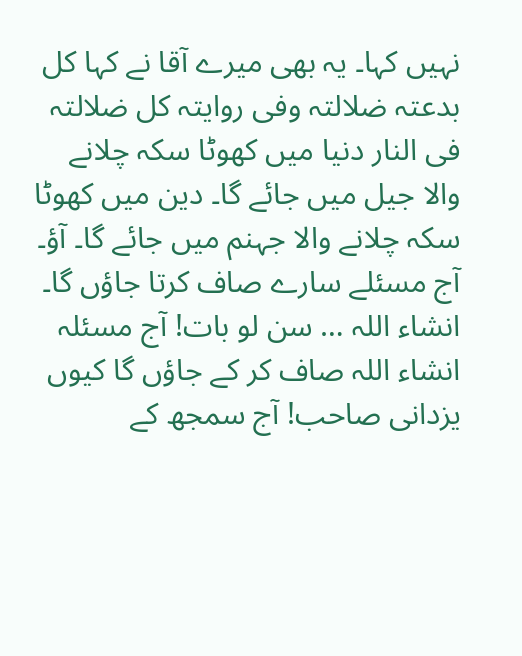نہیں کہا۔ یہ بھی میرے آقا نے کہا کل بدعتہ ضلالتہ وفی روایتہ کل ضلالتہ فی النار دنیا میں کھوٹا سکہ چلانے والا جیل میں جائے گا۔ دین میں کھوٹا سکہ چلانے والا جہنم میں جائے گا۔ آؤ۔ آج مسئلے سارے صاف کرتا جاؤں گا۔ انشاء اللہ … سن لو بات! آج مسئلہ انشاء اللہ صاف کر کے جاؤں گا کیوں یزدانی صاحب! آج سمجھ کے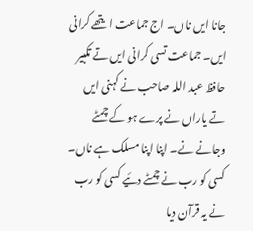جانا ایں ناں۔ اج جماعت ایتھے کرانی ایں۔ جماعت تسی کرانی ایں تے تکبیر حافظ عبد اللہ صاحب نے کہنی ایں تے یاراں نے پرے ہو کے چمٹے وجانے نے۔ اپنا اپنا مسلک ہے ناں۔ کسی کو رب نے چمٹے دئیے کسی کو رب نے یہ قرآن دیا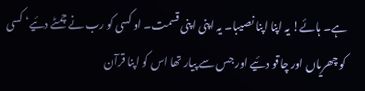ہے۔ ہائے! یہ اپنا اپنا نصیبا۔ یہ اپنی اپنی قسمت۔ او کسی کو رب نے چمٹے دئیے‘ کسی کو چھریاں اور چاقو دئیے اور جس سے پیار تھا اس کو اپنا قرآن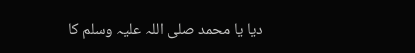دیا یا محمد صلی اللہ علیہ وسلم کا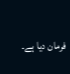فرمان دیا ہے۔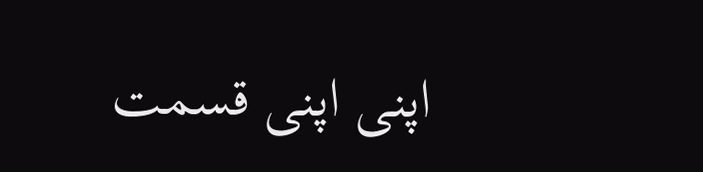اپنی اپنی قسمت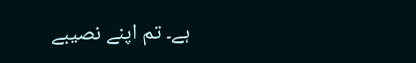ہے۔ تم اپنے نصیبے